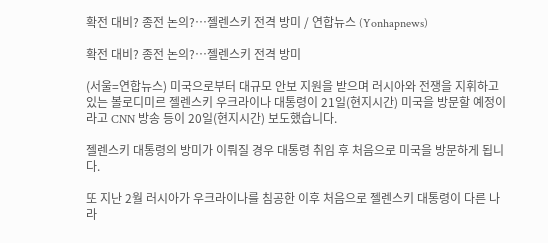확전 대비? 종전 논의?…젤렌스키 전격 방미 / 연합뉴스 (Yonhapnews)

확전 대비? 종전 논의?…젤렌스키 전격 방미

(서울=연합뉴스) 미국으로부터 대규모 안보 지원을 받으며 러시아와 전쟁을 지휘하고 있는 볼로디미르 젤렌스키 우크라이나 대통령이 21일(현지시간) 미국을 방문할 예정이라고 CNN 방송 등이 20일(현지시간) 보도했습니다.

젤렌스키 대통령의 방미가 이뤄질 경우 대통령 취임 후 처음으로 미국을 방문하게 됩니다.

또 지난 2월 러시아가 우크라이나를 침공한 이후 처음으로 젤렌스키 대통령이 다른 나라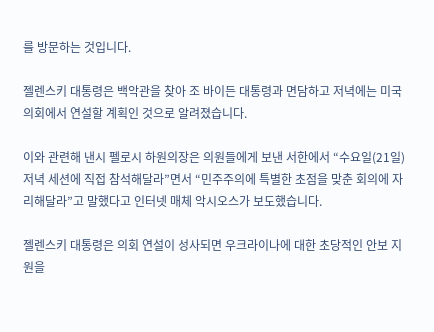를 방문하는 것입니다.

젤렌스키 대통령은 백악관을 찾아 조 바이든 대통령과 면담하고 저녁에는 미국 의회에서 연설할 계획인 것으로 알려졌습니다.

이와 관련해 낸시 펠로시 하원의장은 의원들에게 보낸 서한에서 “수요일(21일) 저녁 세션에 직접 참석해달라”면서 “민주주의에 특별한 초점을 맞춘 회의에 자리해달라”고 말했다고 인터넷 매체 악시오스가 보도했습니다.

젤렌스키 대통령은 의회 연설이 성사되면 우크라이나에 대한 초당적인 안보 지원을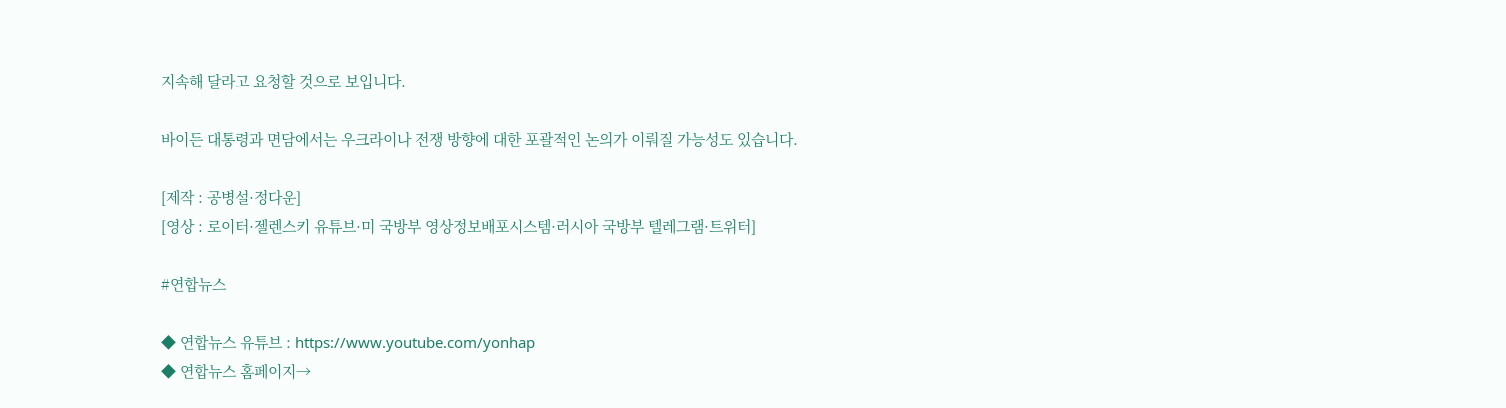지속해 달라고 요청할 것으로 보입니다.

바이든 대통령과 면담에서는 우크라이나 전쟁 방향에 대한 포괄적인 논의가 이뤄질 가능성도 있습니다.

[제작 : 공병설·정다운]
[영상 : 로이터·젤렌스키 유튜브·미 국방부 영상정보배포시스템·러시아 국방부 텔레그램·트위터]

#연합뉴스

◆ 연합뉴스 유튜브 : https://www.youtube.com/yonhap
◆ 연합뉴스 홈페이지→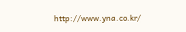http://www.yna.co.kr/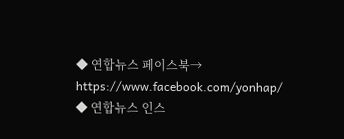◆ 연합뉴스 페이스북→ https://www.facebook.com/yonhap/
◆ 연합뉴스 인스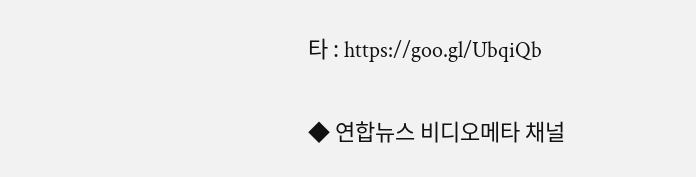타 : https://goo.gl/UbqiQb

◆ 연합뉴스 비디오메타 채널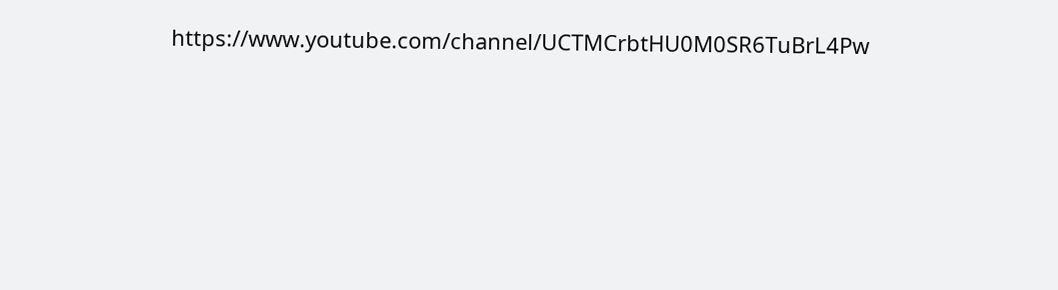https://www.youtube.com/channel/UCTMCrbtHU0M0SR6TuBrL4Pw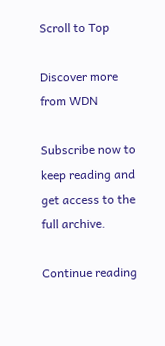Scroll to Top

Discover more from WDN

Subscribe now to keep reading and get access to the full archive.

Continue reading